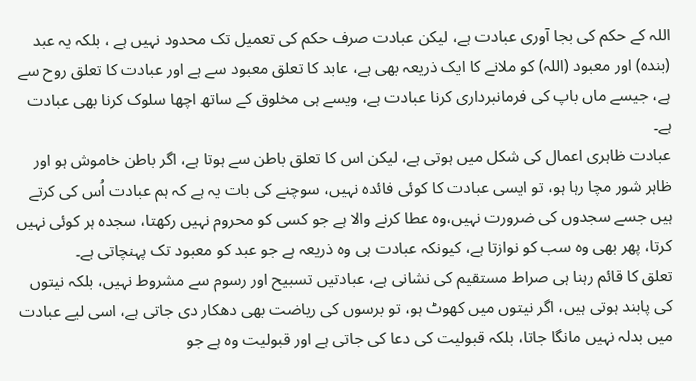اللہ کے حکم کی بجا آوری عبادت ہے، لیکن عبادت صرف حکم کی تعمیل تک محدود نہیں ہے ، بلکہ یہ عبد (بندہ) اور معبود (اللہ) کو ملانے کا ایک ذریعہ بھی ہے، عابد کا تعلق معبود سے ہے اور عبادت کا تعلق روح سے ہے، جیسے ماں باپ کی فرمانبرداری کرنا عبادت ہے، ویسے ہی مخلوق کے ساتھ اچھا سلوک کرنا بھی عبادت ہے۔
عبادت ظاہری اعمال کی شکل میں ہوتی ہے، لیکن اس کا تعلق باطن سے ہوتا ہے، اگر باطن خاموش ہو اور ظاہر شور مچا رہا ہو، تو ایسی عبادت کا کوئی فائدہ نہیں، سوچنے کی بات یہ ہے کہ ہم عبادت اُس کی کرتے ہیں جسے سجدوں کی ضرورت نہیں،وہ عطا کرنے والا ہے جو کسی کو محروم نہیں رکھتا، سجدہ ہر کوئی نہیں کرتا، پھر بھی وہ سب کو نوازتا ہے، کیونکہ عبادت ہی وہ ذریعہ ہے جو عبد کو معبود تک پہنچاتی ہے۔
تعلق کا قائم رہنا ہی صراط مستقیم کی نشانی ہے، عبادتیں تسبیح اور رسوم سے مشروط نہیں، بلکہ نیتوں کی پابند ہوتی ہیں، اگر نیتوں میں کھوٹ ہو، تو برسوں کی ریاضت بھی دھکار دی جاتی ہے، اسی لیے عبادت میں بدلہ نہیں مانگا جاتا، بلکہ قبولیت کی دعا کی جاتی ہے اور قبولیت وہ ہے جو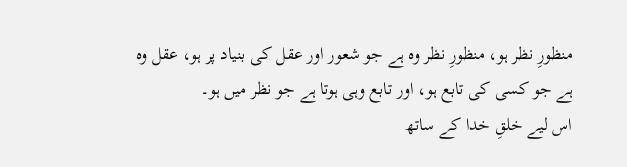منظورِ نظر ہو، منظورِ نظر وہ ہے جو شعور اور عقل کی بنیاد پر ہو، عقل وہ ہے جو کسی کی تابع ہو، اور تابع وہی ہوتا ہے جو نظر میں ہو۔
اس لیے خلقِ خدا کے ساتھ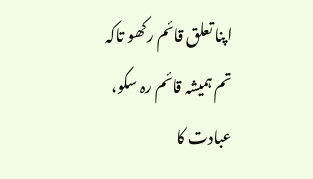اپنا تعلق قائم رکھو تاکہ تم ہمیشہ قائم رہ سکو، عبادت کا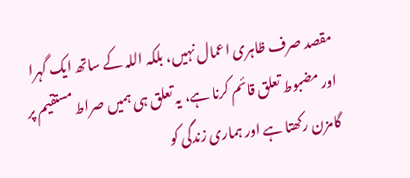مقصد صرف ظاہری اعمال نہیں، بلکہ اللہ کے ساتھ ایک گہرا اور مضبوط تعلق قائم کرنا ہے، یہ تعلق ہی ہمیں صراط مستقیم پر گامزن رکھتا ہے اور ہماری زندگی کو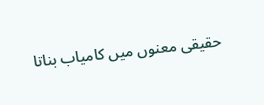حقیقی معنوں میں کامیاب بناتا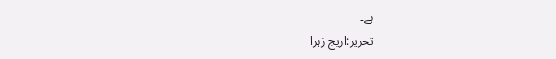ہے۔
تحریر:اریج زہرا